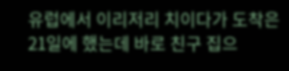유럽에서 이리저리 치이다가 도착은 21일에 했는데 바로 친구 집으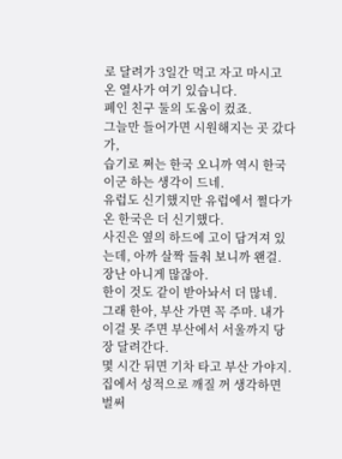로 달려가 3일간 먹고 자고 마시고 온 열사가 여기 있습니다.
폐인 친구 둘의 도움이 컸죠.
그늘만 들어가면 시원해지는 곳 갔다가,
습기로 쩌는 한국 오니까 역시 한국이군 하는 생각이 드네.
유럽도 신기했지만 유럽에서 쩔다가 온 한국은 더 신기했다.
사진은 옆의 하드에 고이 담겨져 있는데, 아까 살짝 들춰 보니까 왠걸.
장난 아니게 많잖아.
한이 것도 같이 받아놔서 더 많네.
그래 한아, 부산 가면 꼭 주마. 내가 이걸 못 주면 부산에서 서울까지 당장 달려간다.
몇 시간 뒤면 기차 타고 부산 가야지.
집에서 성적으로 깨질 꺼 생각하면 벌써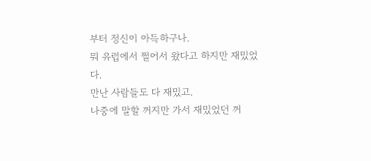부터 정신이 아득하구나.
뭐 유럽에서 쩔어서 왔다고 하지만 재밌었다.
만난 사람들도 다 재밌고.
나중에 말할 꺼지만 가서 재밌었던 꺼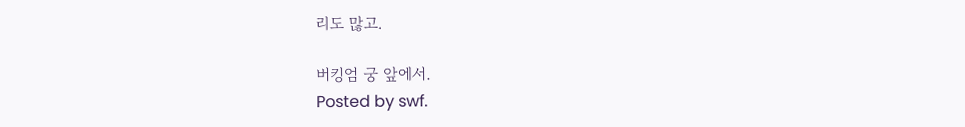리도 많고.

버킹엄 궁 앞에서.
Posted by swf.